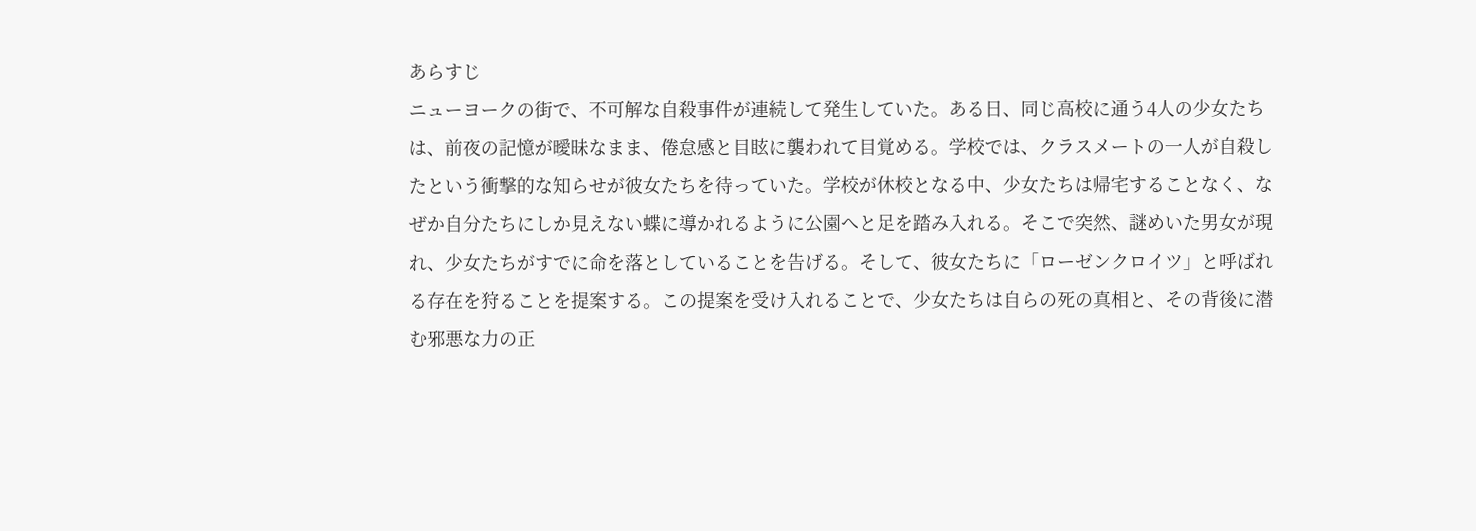あらすじ
ニューヨークの街で、不可解な自殺事件が連続して発生していた。ある日、同じ高校に通う4人の少女たちは、前夜の記憶が曖昧なまま、倦怠感と目眩に襲われて目覚める。学校では、クラスメートの一人が自殺したという衝撃的な知らせが彼女たちを待っていた。学校が休校となる中、少女たちは帰宅することなく、なぜか自分たちにしか見えない蝶に導かれるように公園へと足を踏み入れる。そこで突然、謎めいた男女が現れ、少女たちがすでに命を落としていることを告げる。そして、彼女たちに「ローゼンクロイツ」と呼ばれる存在を狩ることを提案する。この提案を受け入れることで、少女たちは自らの死の真相と、その背後に潜む邪悪な力の正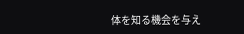体を知る機会を与え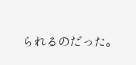られるのだった。